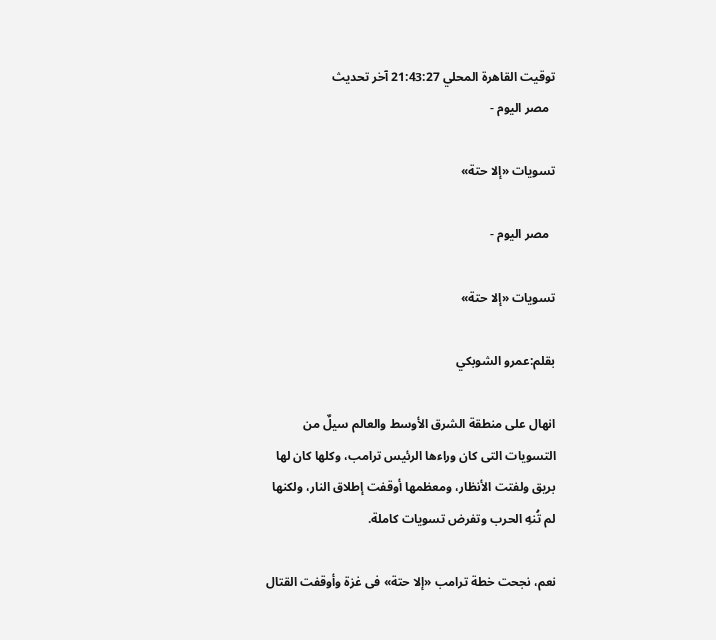توقيت القاهرة المحلي 21:43:27 آخر تحديث
  مصر اليوم -

تسويات «إلا حتة»

  مصر اليوم -

تسويات «إلا حتة»

بقلم:عمرو الشوبكي

انهال على منطقة الشرق الأوسط والعالم سيلٌ من التسويات التى كان وراءها الرئيس ترامب، وكلها كان لها بريق ولفتت الأنظار، ومعظمها أوقفت إطلاق النار، ولكنها لم تُنهِ الحرب وتفرض تسويات كاملة.

نعم، نجحت خطة ترامب «إلا حتة» فى غزة وأوقفت القتال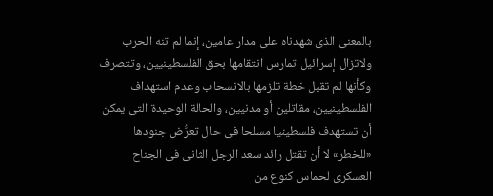بالمعنى الذى شهدناه على مدار عامين، إنما لم تنه الحرب ولاتزال إسرائيل تمارس انتقامها بحق الفلسطينيين، وتتصرف وكأنها لم تقبل خطة تلزمها بالانسحاب وعدم استهداف الفلسطينيين، مقاتلين أو مدنيين، والحالة الوحيدة التى يمكن أن تستهدف فلسطينيا مسلحا فى حال تعرُّض جنودها «للخطر» لا أن تقتل رائد سعد الرجل الثانى فى الجناح العسكرى لحماس كنوع من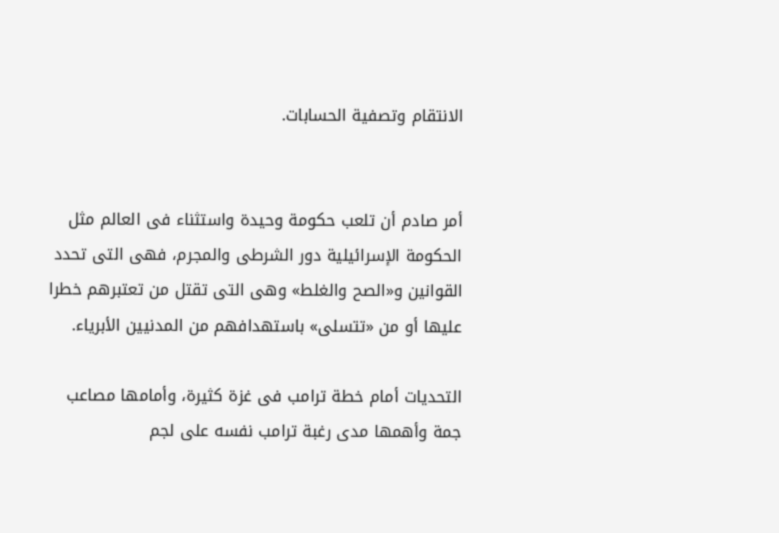الانتقام وتصفية الحسابات.


أمر صادم أن تلعب حكومة وحيدة واستثناء فى العالم مثل الحكومة الإسرائيلية دور الشرطى والمجرم، فهى التى تحدد القوانين و«الصح والغلط» وهى التى تقتل من تعتبرهم خطرا عليها أو من «تتسلى» باستهدافهم من المدنيين الأبرياء.

التحديات أمام خطة ترامب فى غزة كثيرة، وأمامها مصاعب جمة وأهمها مدى رغبة ترامب نفسه على لجم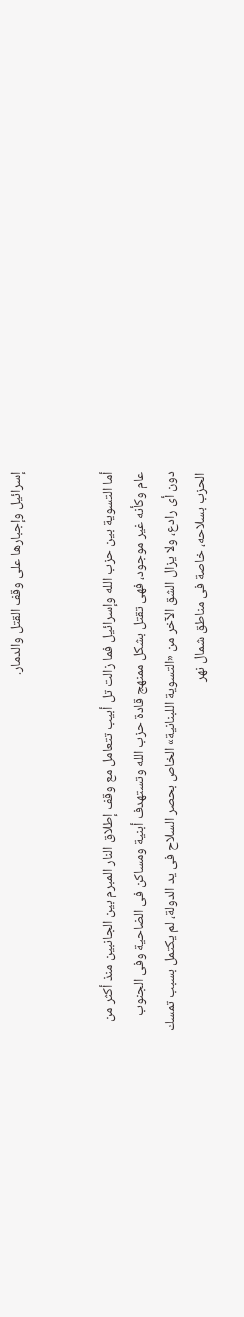إسرائيل وإجبارها على وقف القتل والدمار.


أما التسوية بين حزب الله وإسرائيل فما زالت تل أبيب تتعامل مع وقف إطلاق النار المبرم بين الجانبين منذ أكثر من عام وكأنه غير موجود، فهى تقتل بشكل ممنهج قادة حزب الله وتستهدف أبنية ومساكن فى الضاحية وفى الجنوب دون أى رادع، ولا يزال الشق الآخر من «التسوية اللبنانية» الخاص بحصر السلاح فى يد الدولة، لم يكتمل بسبب تمسك الحزب بسلاحه، خاصة فى مناطق شمال نهر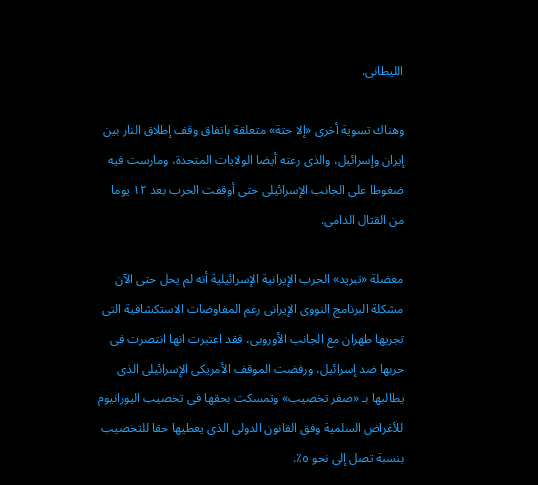الليطانى.

وهناك تسوية أخرى «إلا حتة» متعلقة باتفاق وقف إطلاق النار بين إيران وإسرائيل، والذى رعته أيضا الولايات المتحدة، ومارست فيه ضغوطا على الجانب الإسرائيلى حتى أوقفت الحرب بعد ١٢ يوما من القتال الدامى.

معضلة «تبريد» الحرب الإيرانية الإسرائيلية أنه لم يحل حتى الآن مشكلة البرنامج النووى الإيرانى رغم المفاوضات الاستكشافية التى تجريها طهران مع الجانب الأوروبى، فقد اعتبرت انها انتصرت فى حربها ضد إسرائيل، ورفضت الموقف الأمريكى الإسرائيلى الذى يطالبها بـ «صفر تخصيب» وتمسكت بحقها فى تخصيب اليورانيوم للأغراض السلمية وفق القانون الدولى الذى يعطيها حقا للتخصيب بنسبة تصل إلى نحو ٥٪.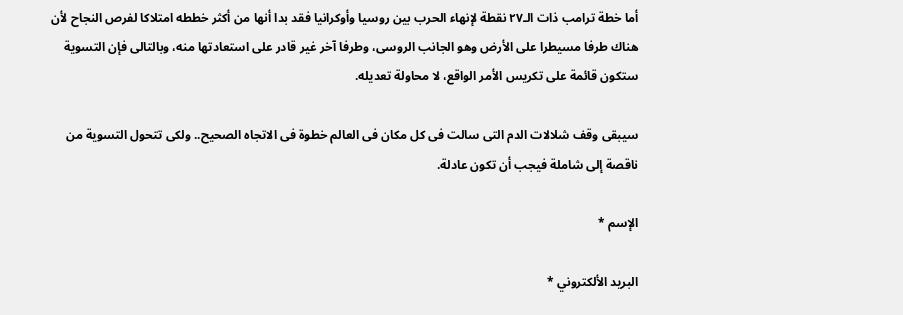أما خطة ترامب ذات الـ٢٧ نقطة لإنهاء الحرب بين روسيا وأوكرانيا فقد بدا أنها من أكثر خططه امتلاكا لفرص النجاح لأن هناك طرفا مسيطرا على الأرض وهو الجانب الروسى، وطرفا آخر غير قادر على استعادتها منه، وبالتالى فإن التسوية ستكون قائمة على تكريس الأمر الواقع، لا محاولة تعديله.

سيبقى وقف شلالات الدم التى سالت فى كل مكان فى العالم خطوة فى الاتجاه الصحيح.. ولكى تتحول التسوية من ناقصة إلى شاملة فيجب أن تكون عادلة.

الإسم *

البريد الألكتروني *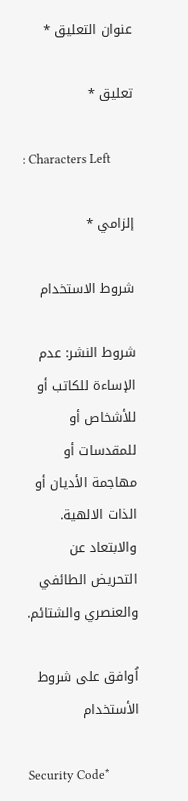عنوان التعليق *

تعليق *

: Characters Left

إلزامي *

شروط الاستخدام

شروط النشر: عدم الإساءة للكاتب أو للأشخاص أو للمقدسات أو مهاجمة الأديان أو الذات الالهية. والابتعاد عن التحريض الطائفي والعنصري والشتائم.

اُوافق على شروط الأستخدام

Security Code*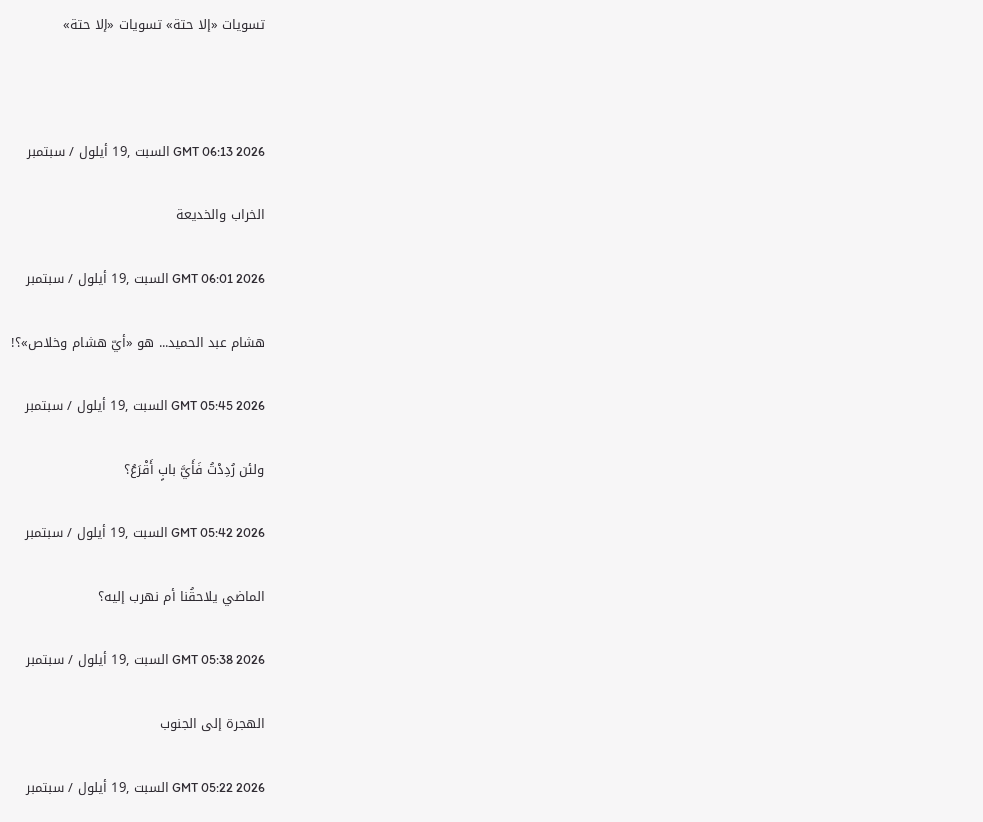تسويات «إلا حتة» تسويات «إلا حتة»



GMT 06:13 2026 السبت ,19 أيلول / سبتمبر

الخراب والخديعة

GMT 06:01 2026 السبت ,19 أيلول / سبتمبر

هشام عبد الحميد... هو «أيّ هشام وخلاص»؟!

GMT 05:45 2026 السبت ,19 أيلول / سبتمبر

ولئن رُدِدْتُ فَأَيَّ بابٍ أَقْرَعُ؟

GMT 05:42 2026 السبت ,19 أيلول / سبتمبر

الماضي يلاحقُنا أم نهرب إليه؟

GMT 05:38 2026 السبت ,19 أيلول / سبتمبر

الهجرة إلى الجنوب

GMT 05:22 2026 السبت ,19 أيلول / سبتمبر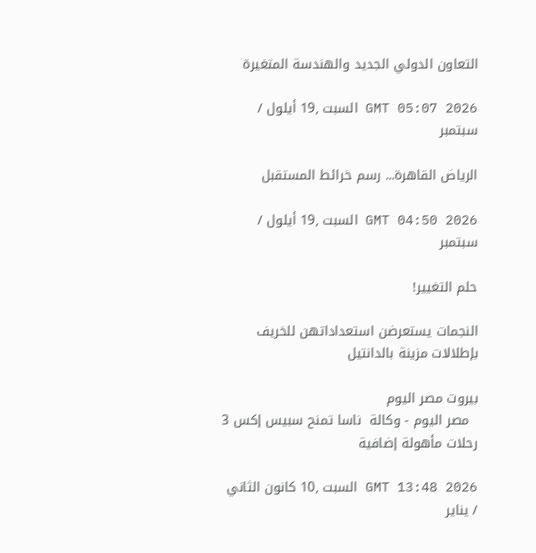التعاون الدولي الجديد والهندسة المتغيرة

GMT 05:07 2026 السبت ,19 أيلول / سبتمبر

الرياض القاهرة... رسم خرائط المستقبل

GMT 04:50 2026 السبت ,19 أيلول / سبتمبر

حلم التغيير!

النجمات يستعرضن استعداداتهن للخريف بإطلالات مزينة بالدانتيل

بيروت مصر اليوم
  مصر اليوم - وكالة  ناسا تمنح سبيس إكس 3 رحلات مأهولة إضافية

GMT 13:48 2026 السبت ,10 كانون الثاني / يناير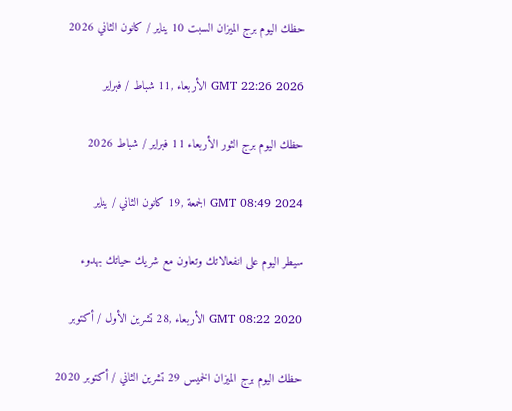حظك اليوم برج الميزان السبت 10 يناير / كانون الثاني 2026

GMT 22:26 2026 الأربعاء ,11 شباط / فبراير

حظك اليوم برج الثور الأربعاء 11 فبراير / شباط 2026

GMT 08:49 2024 الجمعة ,19 كانون الثاني / يناير

سيطر اليوم على انفعالاتك وتعاون مع شريك حياتك بهدوء

GMT 08:22 2020 الأربعاء ,28 تشرين الأول / أكتوبر

حظك اليوم برج الميزان الخميس 29 تشرين الثاني / أكتوبر 2020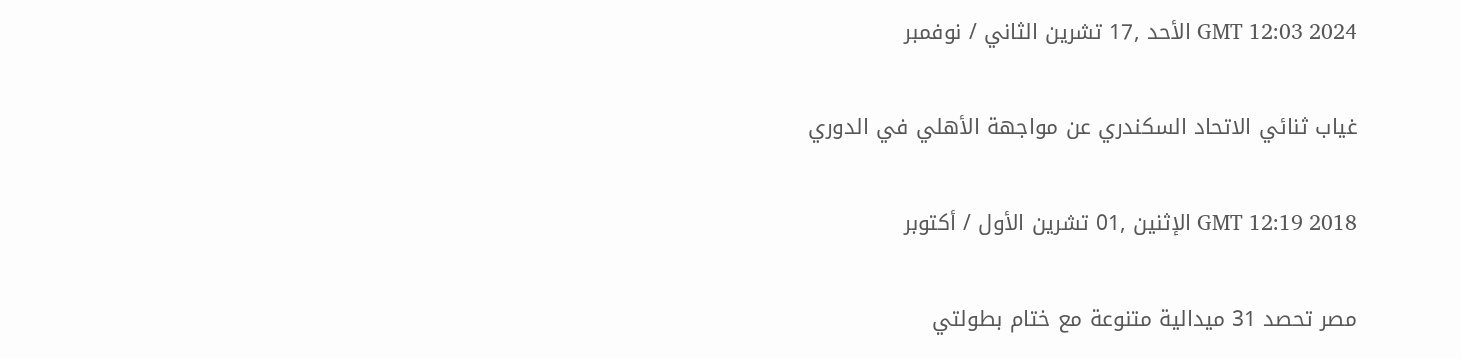GMT 12:03 2024 الأحد ,17 تشرين الثاني / نوفمبر

غياب ثنائي الاتحاد السكندري عن مواجهة الأهلي في الدوري

GMT 12:19 2018 الإثنين ,01 تشرين الأول / أكتوبر

مصر تحصد 31 ميدالية متنوعة مع ختام بطولتي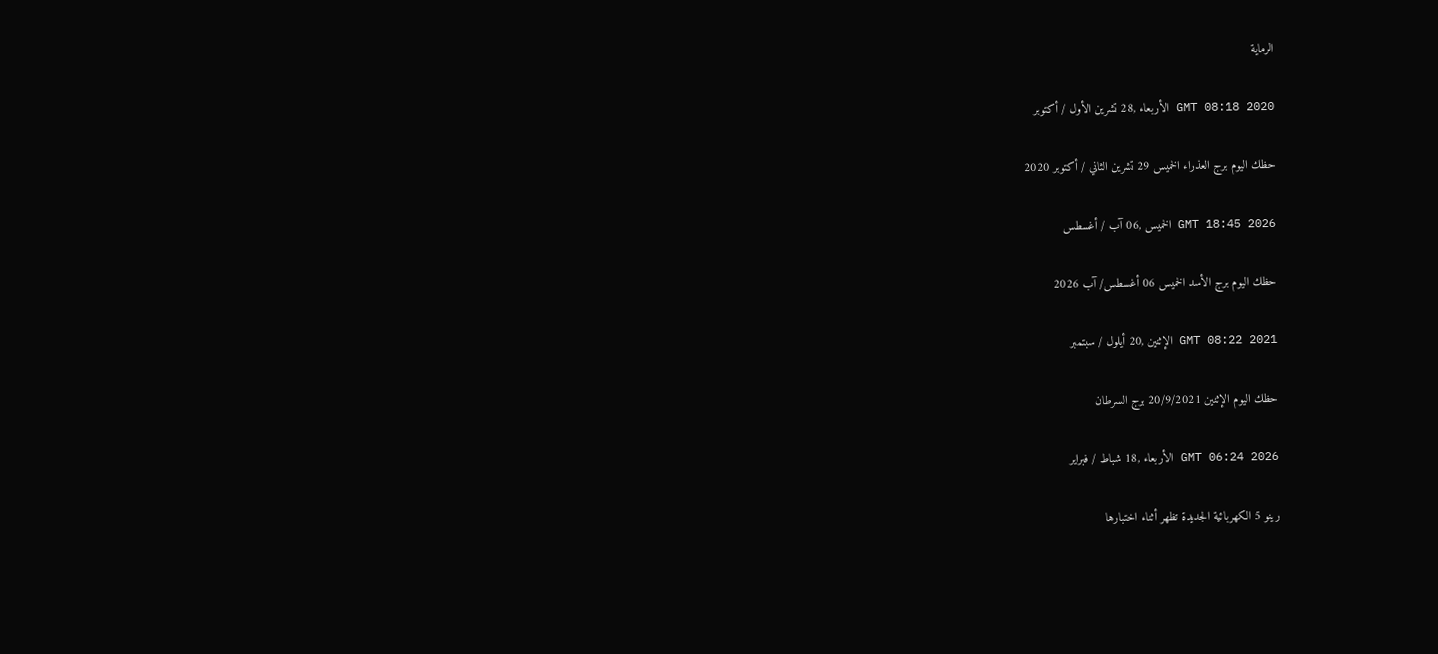الرماية

GMT 08:18 2020 الأربعاء ,28 تشرين الأول / أكتوبر

حظك اليوم برج العذراء الخميس 29 تشرين الثاني / أكتوبر 2020

GMT 18:45 2026 الخميس ,06 آب / أغسطس

حظك اليوم برج الأسد الخميس 06 أغسطس/ آب 2026

GMT 08:22 2021 الإثنين ,20 أيلول / سبتمبر

حظك اليوم الإثنين 20/9/2021 برج السرطان

GMT 06:24 2026 الأربعاء ,18 شباط / فبراير

رينو 5 الكهربائية الجديدة تظهر أثناء اختبارها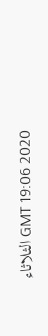GMT 19:06 2020 الثلاثاء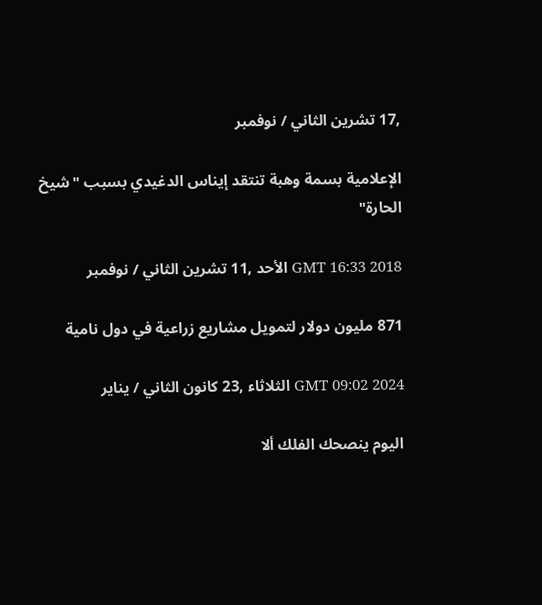,17 تشرين الثاني / نوفمبر

الإعلامية بسمة وهبة تنتقد إيناس الدغيدي بسبب "شيخ الحارة"

GMT 16:33 2018 الأحد ,11 تشرين الثاني / نوفمبر

871 مليون دولار لتمويل مشاريع زراعية في دول نامية

GMT 09:02 2024 الثلاثاء ,23 كانون الثاني / يناير

اليوم ينصحك الفلك ألا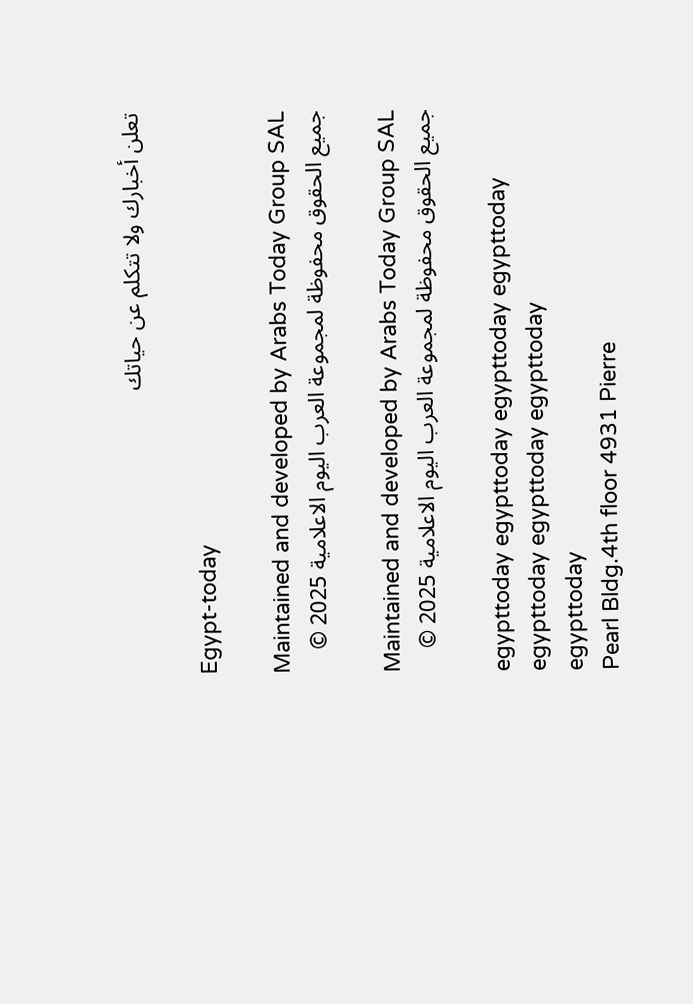تعلن أخبارك ولا تتكلم عن حياتك

Egypt-today

Maintained and developed by Arabs Today Group SAL
جميع الحقوق محفوظة لمجموعة العرب اليوم الاعلامية 2025 ©

Maintained and developed by Arabs Today Group SAL
جميع الحقوق محفوظة لمجموعة العرب اليوم الاعلامية 2025 ©

egypttoday egypttoday egypttoday egypttoday
egypttoday egypttoday egypttoday
egypttoday
Pearl Bldg.4th floor 4931 Pierre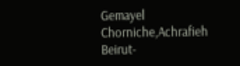Gemayel Chorniche,Achrafieh Beirut-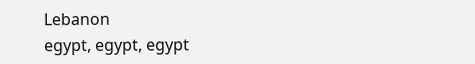Lebanon
egypt, egypt, egypt